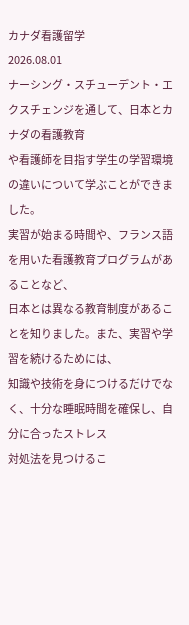カナダ看護留学
2026.08.01
ナーシング・スチューデント・エクスチェンジを通して、日本とカナダの看護教育
や看護師を目指す学生の学習環境の違いについて学ぶことができました。
実習が始まる時間や、フランス語を用いた看護教育プログラムがあることなど、
日本とは異なる教育制度があることを知りました。また、実習や学習を続けるためには、
知識や技術を身につけるだけでなく、十分な睡眠時間を確保し、自分に合ったストレス
対処法を見つけるこ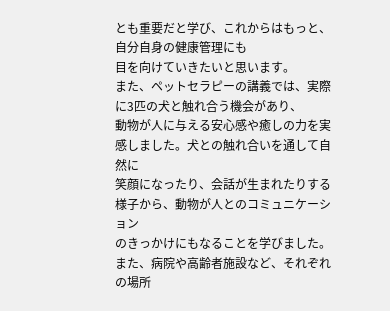とも重要だと学び、これからはもっと、自分自身の健康管理にも
目を向けていきたいと思います。
また、ペットセラピーの講義では、実際に3匹の犬と触れ合う機会があり、
動物が人に与える安心感や癒しの力を実感しました。犬との触れ合いを通して自然に
笑顔になったり、会話が生まれたりする様子から、動物が人とのコミュニケーション
のきっかけにもなることを学びました。また、病院や高齢者施設など、それぞれの場所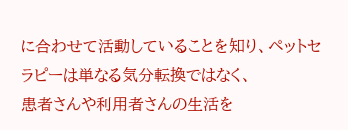に合わせて活動していることを知り、ペットセラピーは単なる気分転換ではなく、
患者さんや利用者さんの生活を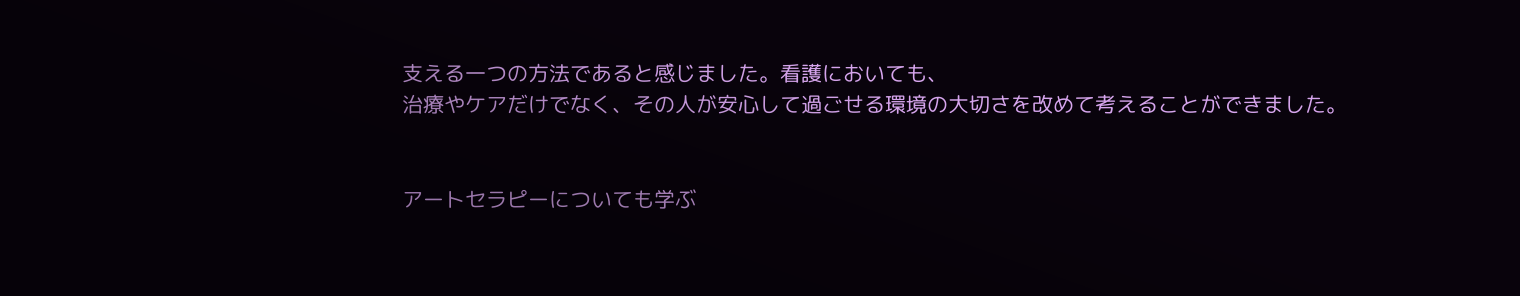支える一つの方法であると感じました。看護においても、
治療やケアだけでなく、その人が安心して過ごせる環境の大切さを改めて考えることができました。


アートセラピーについても学ぶ